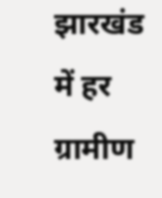झारखंड में हर ग्रामीण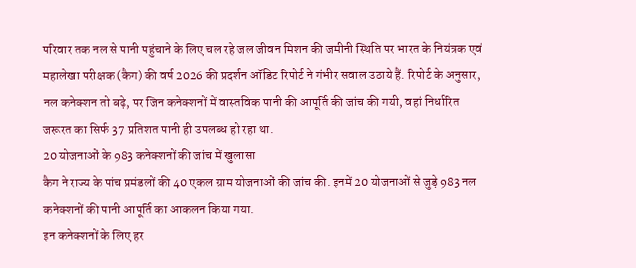परिवार तक नल से पानी पहुंचाने के लिए चल रहे जल जीवन मिशन की जमीनी स्थिति पर भारत के नियंत्रक एवं महालेखा परीक्षक (कैग) की वर्ष 2026 की प्रदर्शन ऑडिट रिपोर्ट ने गंभीर सवाल उठाये हैं. रिपोर्ट के अनुसार, नल कनेक्शन तो बढ़े, पर जिन कनेक्शनों में वास्तविक पानी की आपूर्ति की जांच की गयी, वहां निर्धारित जरूरत का सिर्फ 37 प्रतिशत पानी ही उपलब्ध हो रहा था.
20 योजनाओं के 983 कनेक्शनों की जांच में खुलासा
कैग ने राज्य के पांच प्रमंडलों की 40 एकल ग्राम योजनाओं की जांच की. इनमें 20 योजनाओं से जुड़े 983 नल कनेक्शनों की पानी आपूर्ति का आकलन किया गया.
इन कनेक्शनों के लिए हर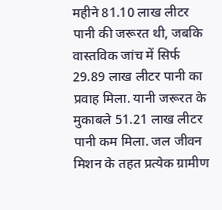महीने 81.10 लाख लीटर पानी की जरूरत थी, जबकि वास्तविक जांच में सिर्फ 29.89 लाख लीटर पानी का प्रवाह मिला. यानी जरूरत के मुकाबले 51.21 लाख लीटर पानी कम मिला. जल जीवन मिशन के तहत प्रत्येक ग्रामीण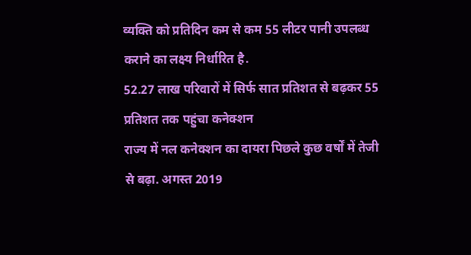व्यक्ति को प्रतिदिन कम से कम 55 लीटर पानी उपलब्ध कराने का लक्ष्य निर्धारित है.
52.27 लाख परिवारों में सिर्फ सात प्रतिशत से बढ़कर 55 प्रतिशत तक पहुंचा कनेक्शन
राज्य में नल कनेक्शन का दायरा पिछले कुछ वर्षों में तेजी से बढ़ा. अगस्त 2019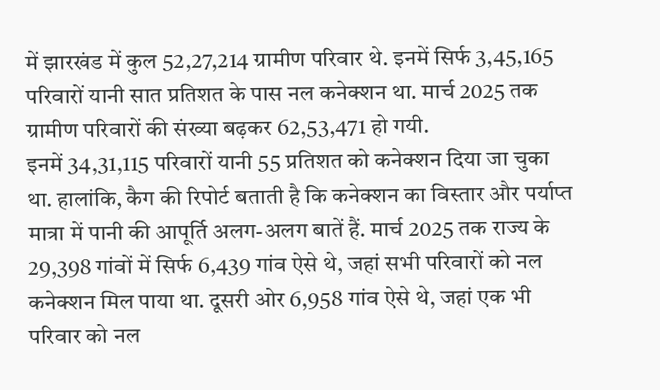में झारखंड में कुल 52,27,214 ग्रामीण परिवार थे. इनमें सिर्फ 3,45,165 परिवारों यानी सात प्रतिशत के पास नल कनेक्शन था. मार्च 2025 तक ग्रामीण परिवारों की संख्या बढ़कर 62,53,471 हो गयी.
इनमें 34,31,115 परिवारों यानी 55 प्रतिशत को कनेक्शन दिया जा चुका था. हालांकि, कैग की रिपोर्ट बताती है कि कनेक्शन का विस्तार और पर्याप्त मात्रा में पानी की आपूर्ति अलग-अलग बातें हैं. मार्च 2025 तक राज्य के 29,398 गांवों में सिर्फ 6,439 गांव ऐसे थे, जहां सभी परिवारों को नल कनेक्शन मिल पाया था. दूसरी ओर 6,958 गांव ऐसे थे, जहां एक भी परिवार को नल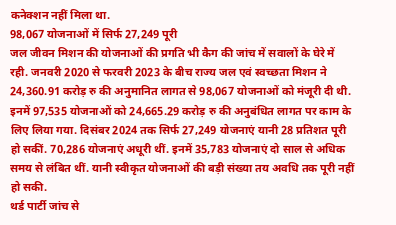कनेक्शन नहीं मिला था.
98,067 योजनाओं में सिर्फ 27,249 पूरी
जल जीवन मिशन की योजनाओं की प्रगति भी कैग की जांच में सवालों के घेरे में रही. जनवरी 2020 से फरवरी 2023 के बीच राज्य जल एवं स्वच्छता मिशन ने 24,360.91 करोड़ रु की अनुमानित लागत से 98,067 योजनाओं को मंजूरी दी थी.
इनमें 97,535 योजनाओं को 24,665.29 करोड़ रु की अनुबंधित लागत पर काम के लिए लिया गया. दिसंबर 2024 तक सिर्फ 27,249 योजनाएं यानी 28 प्रतिशत पूरी हो सकीं. 70,286 योजनाएं अधूरी थीं. इनमें 35,783 योजनाएं दो साल से अधिक समय से लंबित थीं. यानी स्वीकृत योजनाओं की बड़ी संख्या तय अवधि तक पूरी नहीं हो सकी.
थर्ड पार्टी जांच से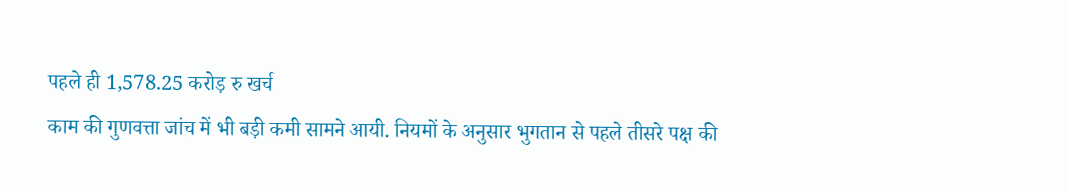पहले ही 1,578.25 करोड़ रु खर्च
काम की गुणवत्ता जांच में भी बड़ी कमी सामने आयी. नियमों के अनुसार भुगतान से पहले तीसरे पक्ष की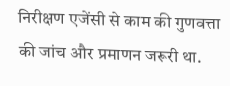निरीक्षण एजेंसी से काम की गुणवत्ता की जांच और प्रमाणन जरूरी था.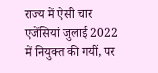राज्य में ऐसी चार एजेंसियां जुलाई 2022 में नियुक्त की गयीं, पर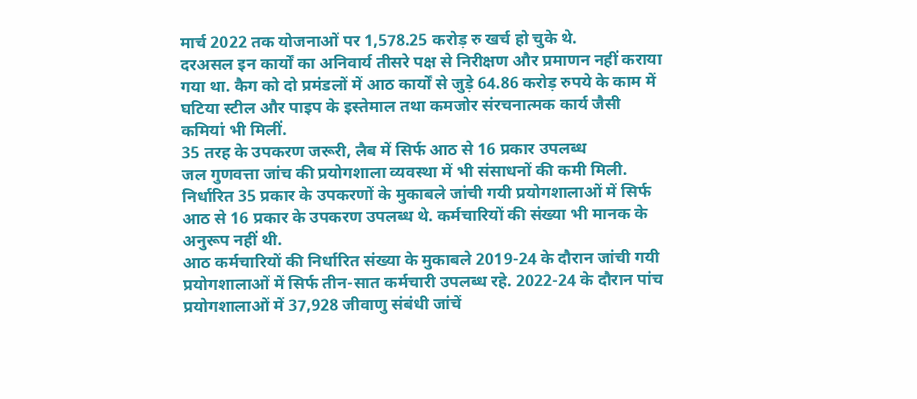मार्च 2022 तक योजनाओं पर 1,578.25 करोड़ रु खर्च हो चुके थे.
दरअसल इन कार्यों का अनिवार्य तीसरे पक्ष से निरीक्षण और प्रमाणन नहीं कराया गया था. कैग को दो प्रमंडलों में आठ कार्यों से जुड़े 64.86 करोड़ रुपये के काम में घटिया स्टील और पाइप के इस्तेमाल तथा कमजोर संरचनात्मक कार्य जैसी कमियां भी मिलीं.
35 तरह के उपकरण जरूरी, लैब में सिर्फ आठ से 16 प्रकार उपलब्ध
जल गुणवत्ता जांच की प्रयोगशाला व्यवस्था में भी संसाधनों की कमी मिली. निर्धारित 35 प्रकार के उपकरणों के मुकाबले जांची गयी प्रयोगशालाओं में सिर्फ आठ से 16 प्रकार के उपकरण उपलब्ध थे. कर्मचारियों की संख्या भी मानक के अनुरूप नहीं थी.
आठ कर्मचारियों की निर्धारित संख्या के मुकाबले 2019-24 के दौरान जांची गयी प्रयोगशालाओं में सिर्फ तीन-सात कर्मचारी उपलब्ध रहे. 2022-24 के दौरान पांच प्रयोगशालाओं में 37,928 जीवाणु संबंधी जांचें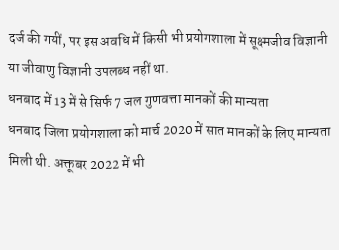दर्ज की गयीं, पर इस अवधि में किसी भी प्रयोगशाला में सूक्ष्मजीव विज्ञानी या जीवाणु विज्ञानी उपलब्ध नहीं था.
धनबाद में 13 में से सिर्फ 7 जल गुणवत्ता मानकों की मान्यता
धनबाद जिला प्रयोगशाला को मार्च 2020 में सात मानकों के लिए मान्यता मिली थी. अक्तूबर 2022 में भी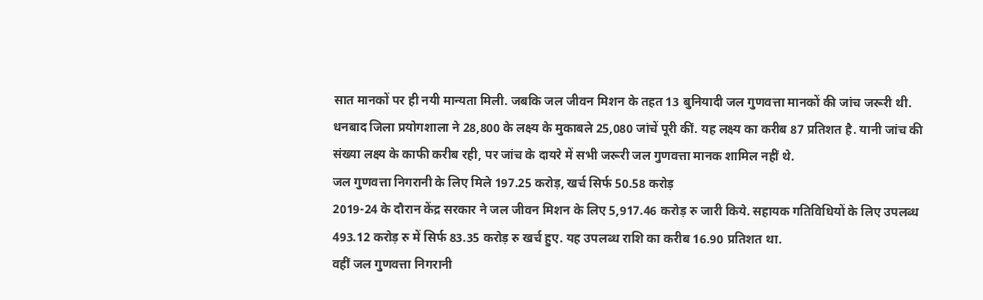सात मानकों पर ही नयी मान्यता मिली. जबकि जल जीवन मिशन के तहत 13 बुनियादी जल गुणवत्ता मानकों की जांच जरूरी थी.
धनबाद जिला प्रयोगशाला ने 28,800 के लक्ष्य के मुकाबले 25,080 जांचें पूरी कीं. यह लक्ष्य का करीब 87 प्रतिशत है. यानी जांच की संख्या लक्ष्य के काफी करीब रही, पर जांच के दायरे में सभी जरूरी जल गुणवत्ता मानक शामिल नहीं थे.
जल गुणवत्ता निगरानी के लिए मिले 197.25 करोड़, खर्च सिर्फ 50.58 करोड़
2019-24 के दौरान केंद्र सरकार ने जल जीवन मिशन के लिए 5,917.46 करोड़ रु जारी किये. सहायक गतिविधियों के लिए उपलब्ध 493.12 करोड़ रु में सिर्फ 83.35 करोड़ रु खर्च हुए. यह उपलब्ध राशि का करीब 16.90 प्रतिशत था.
वहीं जल गुणवत्ता निगरानी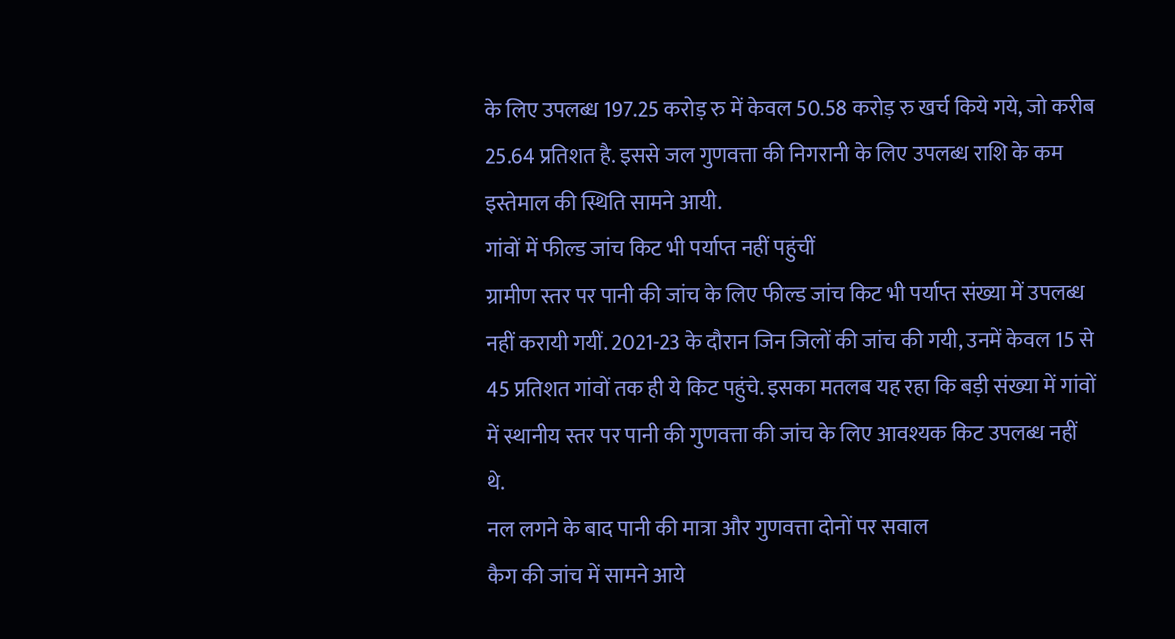के लिए उपलब्ध 197.25 करोड़ रु में केवल 50.58 करोड़ रु खर्च किये गये, जो करीब 25.64 प्रतिशत है. इससे जल गुणवत्ता की निगरानी के लिए उपलब्ध राशि के कम इस्तेमाल की स्थिति सामने आयी.
गांवों में फील्ड जांच किट भी पर्याप्त नहीं पहुंचीं
ग्रामीण स्तर पर पानी की जांच के लिए फील्ड जांच किट भी पर्याप्त संख्या में उपलब्ध नहीं करायी गयीं. 2021-23 के दौरान जिन जिलों की जांच की गयी, उनमें केवल 15 से 45 प्रतिशत गांवों तक ही ये किट पहुंचे. इसका मतलब यह रहा कि बड़ी संख्या में गांवों में स्थानीय स्तर पर पानी की गुणवत्ता की जांच के लिए आवश्यक किट उपलब्ध नहीं थे.
नल लगने के बाद पानी की मात्रा और गुणवत्ता दोनों पर सवाल
कैग की जांच में सामने आये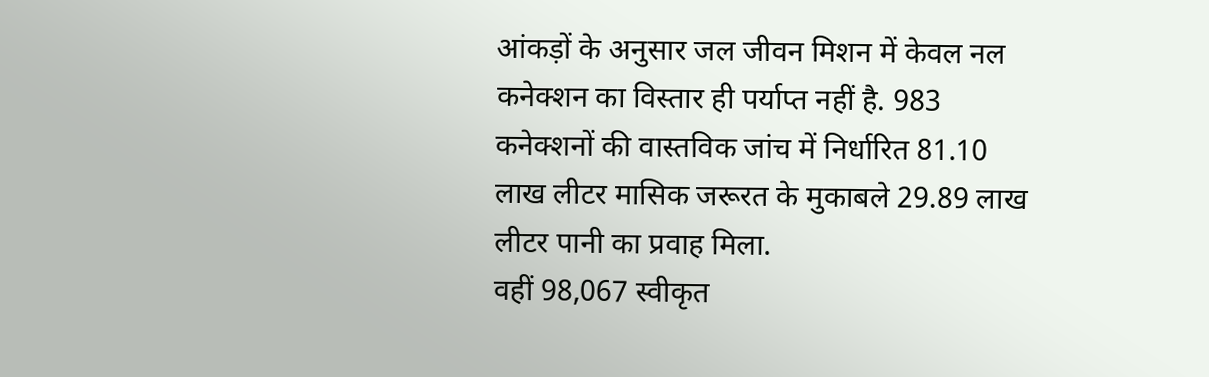आंकड़ों के अनुसार जल जीवन मिशन में केवल नल कनेक्शन का विस्तार ही पर्याप्त नहीं है. 983 कनेक्शनों की वास्तविक जांच में निर्धारित 81.10 लाख लीटर मासिक जरूरत के मुकाबले 29.89 लाख लीटर पानी का प्रवाह मिला.
वहीं 98,067 स्वीकृत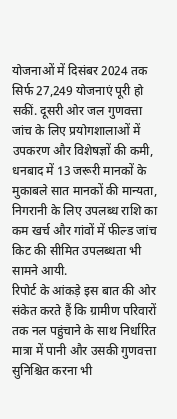योजनाओं में दिसंबर 2024 तक सिर्फ 27,249 योजनाएं पूरी हो सकीं. दूसरी ओर जल गुणवत्ता जांच के लिए प्रयोगशालाओं में उपकरण और विशेषज्ञों की कमी, धनबाद में 13 जरूरी मानकों के मुकाबले सात मानकों की मान्यता, निगरानी के लिए उपलब्ध राशि का कम खर्च और गांवों में फील्ड जांच किट की सीमित उपलब्धता भी सामने आयी.
रिपोर्ट के आंकड़े इस बात की ओर संकेत करते हैं कि ग्रामीण परिवारों तक नल पहुंचाने के साथ निर्धारित मात्रा में पानी और उसकी गुणवत्ता सुनिश्चित करना भी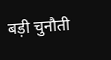बड़ी चुनौती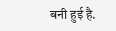बनी हुई है.